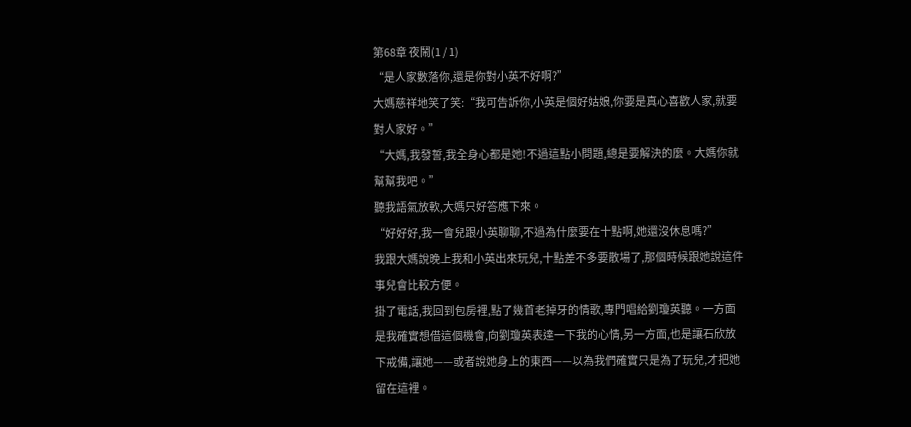第68章 夜鬧(1 / 1)
“是人家數落你,還是你對小英不好啊?”
大媽慈祥地笑了笑:“我可告訴你,小英是個好姑娘,你要是真心喜歡人家,就要對人家好。”
“大媽,我發誓,我全身心都是她!不過這點小問題,總是要解決的麼。大媽你就幫幫我吧。”
聽我語氣放軟,大媽只好答應下來。
“好好好,我一會兒跟小英聊聊,不過為什麼要在十點啊,她還沒休息嗎?”
我跟大媽說晚上我和小英出來玩兒,十點差不多要散場了,那個時候跟她說這件事兒會比較方便。
掛了電話,我回到包房裡,點了幾首老掉牙的情歌,專門唱給劉瓊英聽。一方面是我確實想借這個機會,向劉瓊英表達一下我的心情,另一方面,也是讓石欣放下戒備,讓她——或者說她身上的東西——以為我們確實只是為了玩兒,才把她留在這裡。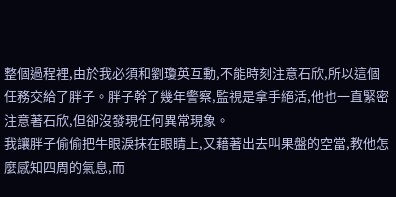整個過程裡,由於我必須和劉瓊英互動,不能時刻注意石欣,所以這個任務交給了胖子。胖子幹了幾年警察,監視是拿手絕活,他也一直緊密注意著石欣,但卻沒發現任何異常現象。
我讓胖子偷偷把牛眼淚抹在眼睛上,又藉著出去叫果盤的空當,教他怎麼感知四周的氣息,而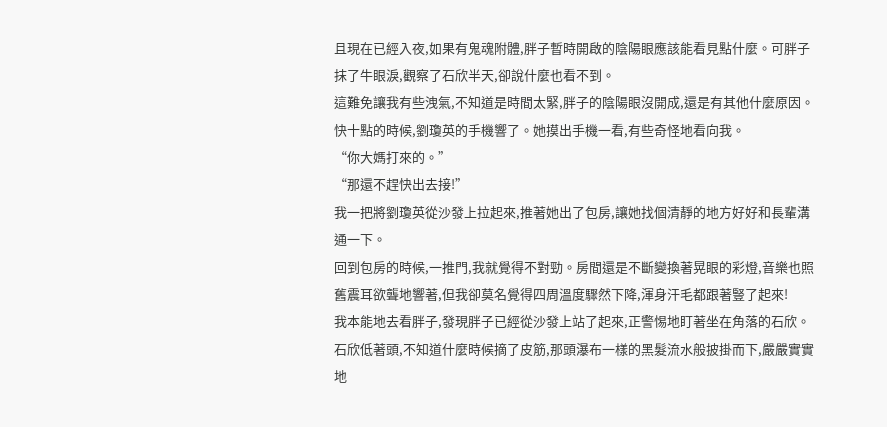且現在已經入夜,如果有鬼魂附體,胖子暫時開啟的陰陽眼應該能看見點什麼。可胖子抹了牛眼淚,觀察了石欣半天,卻說什麼也看不到。
這難免讓我有些洩氣,不知道是時間太緊,胖子的陰陽眼沒開成,還是有其他什麼原因。
快十點的時候,劉瓊英的手機響了。她摸出手機一看,有些奇怪地看向我。
“你大媽打來的。”
“那還不趕快出去接!”
我一把將劉瓊英從沙發上拉起來,推著她出了包房,讓她找個清靜的地方好好和長輩溝通一下。
回到包房的時候,一推門,我就覺得不對勁。房間還是不斷變換著晃眼的彩燈,音樂也照舊震耳欲聾地響著,但我卻莫名覺得四周溫度驟然下降,渾身汗毛都跟著豎了起來!
我本能地去看胖子,發現胖子已經從沙發上站了起來,正警惕地盯著坐在角落的石欣。
石欣低著頭,不知道什麼時候摘了皮筋,那頭瀑布一樣的黑髮流水般披掛而下,嚴嚴實實地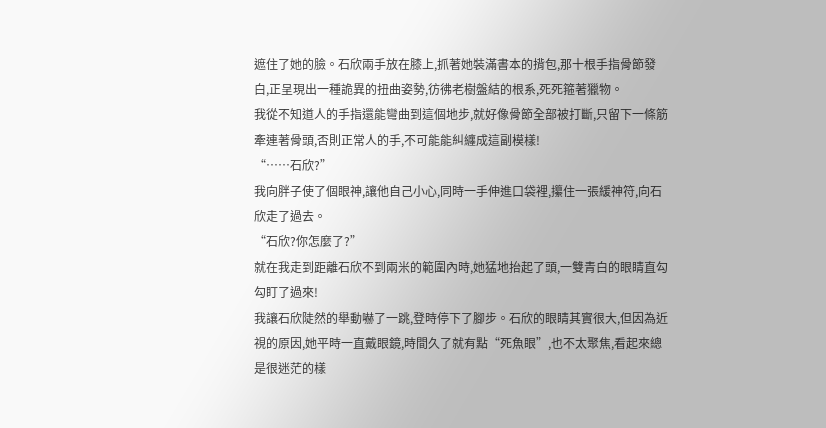遮住了她的臉。石欣兩手放在膝上,抓著她裝滿書本的揹包,那十根手指骨節發白,正呈現出一種詭異的扭曲姿勢,彷彿老樹盤結的根系,死死箍著獵物。
我從不知道人的手指還能彎曲到這個地步,就好像骨節全部被打斷,只留下一條筋牽連著骨頭,否則正常人的手,不可能能糾纏成這副模樣!
“……石欣?”
我向胖子使了個眼神,讓他自己小心,同時一手伸進口袋裡,攥住一張緩神符,向石欣走了過去。
“石欣?你怎麼了?”
就在我走到距離石欣不到兩米的範圍內時,她猛地抬起了頭,一雙青白的眼睛直勾勾盯了過來!
我讓石欣陡然的舉動嚇了一跳,登時停下了腳步。石欣的眼睛其實很大,但因為近視的原因,她平時一直戴眼鏡,時間久了就有點“死魚眼”,也不太聚焦,看起來總是很迷茫的樣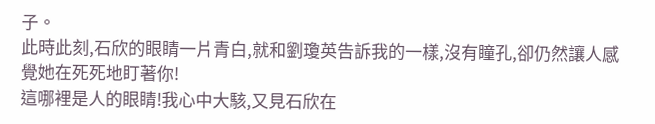子。
此時此刻,石欣的眼睛一片青白,就和劉瓊英告訴我的一樣,沒有瞳孔,卻仍然讓人感覺她在死死地盯著你!
這哪裡是人的眼睛!我心中大駭,又見石欣在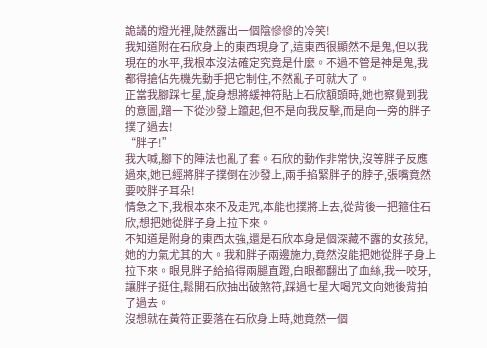詭譎的燈光裡,陡然露出一個陰慘慘的冷笑!
我知道附在石欣身上的東西現身了,這東西很顯然不是鬼,但以我現在的水平,我根本沒法確定究竟是什麼。不過不管是神是鬼,我都得搶佔先機先動手把它制住,不然亂子可就大了。
正當我腳踩七星,旋身想將緩神符貼上石欣額頭時,她也察覺到我的意圖,蹭一下從沙發上躥起,但不是向我反擊,而是向一旁的胖子撲了過去!
“胖子!”
我大喊,腳下的陣法也亂了套。石欣的動作非常快,沒等胖子反應過來,她已經將胖子撲倒在沙發上,兩手掐緊胖子的脖子,張嘴竟然要咬胖子耳朵!
情急之下,我根本來不及走咒,本能也撲將上去,從背後一把箍住石欣,想把她從胖子身上拉下來。
不知道是附身的東西太強,還是石欣本身是個深藏不露的女孩兒,她的力氣尤其的大。我和胖子兩邊施力,竟然沒能把她從胖子身上拉下來。眼見胖子給掐得兩腿直蹬,白眼都翻出了血絲,我一咬牙,讓胖子挺住,鬆開石欣抽出破煞符,踩過七星大喝咒文向她後背拍了過去。
沒想就在黃符正要落在石欣身上時,她竟然一個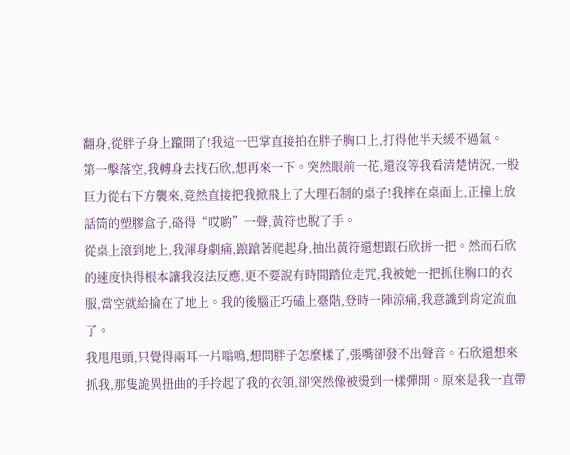翻身,從胖子身上躥開了!我這一巴掌直接拍在胖子胸口上,打得他半天緩不過氣。
第一擊落空,我轉身去找石欣,想再來一下。突然眼前一花,還沒等我看清楚情況,一股巨力從右下方襲來,竟然直接把我掀飛上了大理石制的桌子!我摔在桌面上,正撞上放話筒的塑膠盒子,硌得“哎喲”一聲,黃符也脫了手。
從桌上滾到地上,我渾身劇痛,踉蹌著爬起身,抽出黃符還想跟石欣拼一把。然而石欣的速度快得根本讓我沒法反應,更不要說有時間踏位走咒,我被她一把抓住胸口的衣服,當空就給掄在了地上。我的後腦正巧磕上臺階,登時一陣涼痛,我意識到肯定流血了。
我甩甩頭,只覺得兩耳一片嗡鳴,想問胖子怎麼樣了,張嘴卻發不出聲音。石欣還想來抓我,那隻詭異扭曲的手拎起了我的衣領,卻突然像被燙到一樣彈開。原來是我一直帶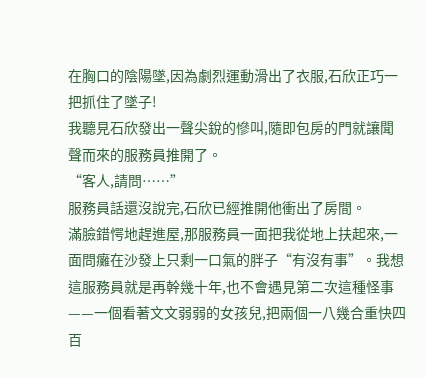在胸口的陰陽墜,因為劇烈運動滑出了衣服,石欣正巧一把抓住了墜子!
我聽見石欣發出一聲尖銳的慘叫,隨即包房的門就讓聞聲而來的服務員推開了。
“客人,請問……”
服務員話還沒說完,石欣已經推開他衝出了房間。
滿臉錯愕地趕進屋,那服務員一面把我從地上扶起來,一面問癱在沙發上只剩一口氣的胖子“有沒有事”。我想這服務員就是再幹幾十年,也不會遇見第二次這種怪事——一個看著文文弱弱的女孩兒,把兩個一八幾合重快四百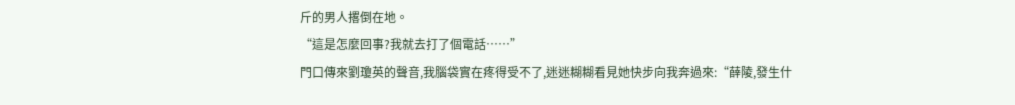斤的男人撂倒在地。
“這是怎麼回事?我就去打了個電話……”
門口傳來劉瓊英的聲音,我腦袋實在疼得受不了,迷迷糊糊看見她快步向我奔過來:“薛陵,發生什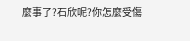麼事了?石欣呢?你怎麼受傷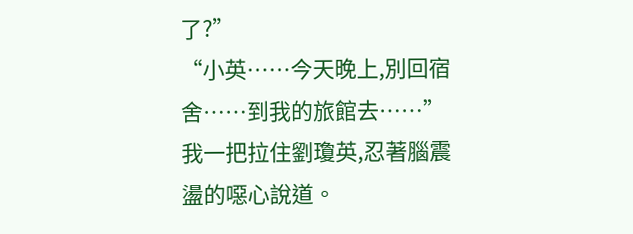了?”
“小英……今天晚上,別回宿舍……到我的旅館去……”
我一把拉住劉瓊英,忍著腦震盪的噁心說道。